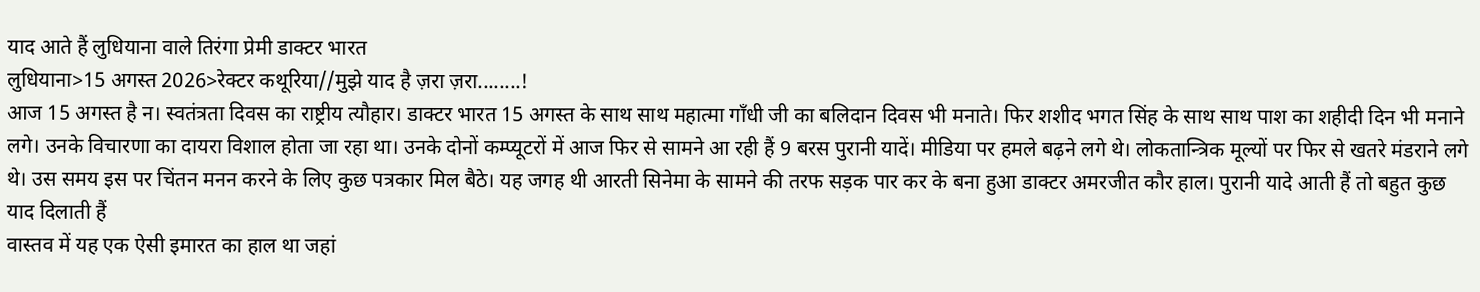याद आते हैं लुधियाना वाले तिरंगा प्रेमी डाक्टर भारत
लुधियाना>15 अगस्त 2026>रेक्टर कथूरिया//मुझे याद है ज़रा ज़रा........!
आज 15 अगस्त है न। स्वतंत्रता दिवस का राष्ट्रीय त्यौहार। डाक्टर भारत 15 अगस्त के साथ साथ महात्मा गाँधी जी का बलिदान दिवस भी मनाते। फिर शशीद भगत सिंह के साथ साथ पाश का शहीदी दिन भी मनाने लगे। उनके विचारणा का दायरा विशाल होता जा रहा था। उनके दोनों कम्प्यूटरों में आज फिर से सामने आ रही हैं 9 बरस पुरानी यादें। मीडिया पर हमले बढ़ने लगे थे। लोकतान्त्रिक मूल्यों पर फिर से खतरे मंडराने लगे थे। उस समय इस पर चिंतन मनन करने के लिए कुछ पत्रकार मिल बैठे। यह जगह थी आरती सिनेमा के सामने की तरफ सड़क पार कर के बना हुआ डाक्टर अमरजीत कौर हाल। पुरानी यादे आती हैं तो बहुत कुछ याद दिलाती हैं
वास्तव में यह एक ऐसी इमारत का हाल था जहां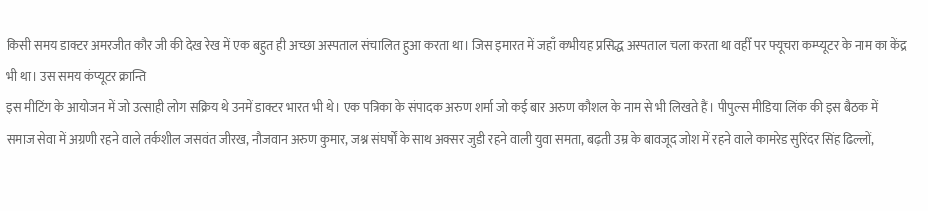किसी समय डाक्टर अमरजीत कौर जी की देख रेख में एक बहुत ही अच्छा अस्पताल संचालित हुआ करता था। जिस इमारत में जहाँ कभीयह प्रसिद्ध अस्पताल चला करता था वहीँ पर फ्यूचरा कम्प्यूटर के नाम का केंद्र भी था। उस समय कंप्यूटर क्रान्ति
इस मीटिंग के आयोजन में जो उत्साही लोग सक्रिय थे उनमें डाक्टर भारत भी थे। एक पत्रिका के संपादक अरुण शर्मा जो कई बार अरुण कौशल के नाम से भी लिखते हैं। पीपुल्स मीडिया लिंक की इस बैठक में समाज सेवा में अग्रणी रहने वाले तर्कशील जसवंत जीरख, नौजवान अरुण कुमार, जश्न संघर्षों के साथ अक्सर जुडी रहने वाली युवा समता, बढ़ती उम्र के बावजूद जोश में रहने वाले कामरेड सुरिंदर सिंह ढिल्लों,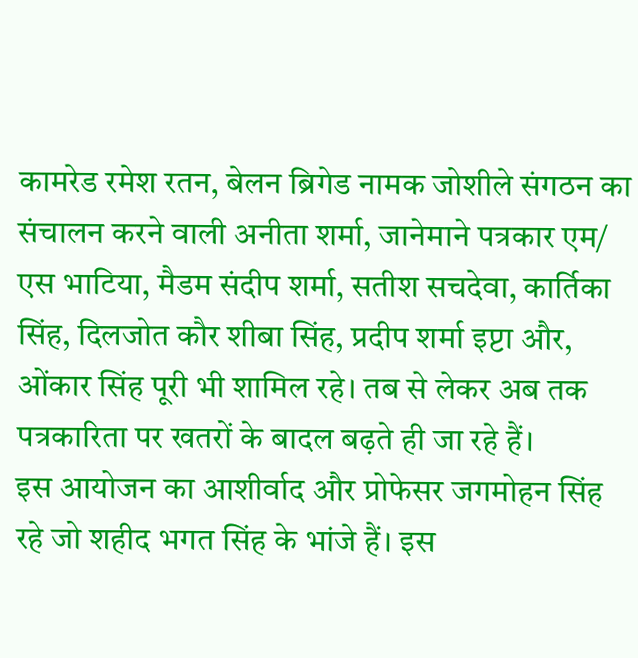कामरेड रमेश रतन, बेलन ब्रिगेड नामक जोशीले संगठन का संचालन करने वाली अनीता शर्मा, जानेमाने पत्रकार एम/ एस भाटिया, मैडम संदीप शर्मा, सतीश सचदेवा, कार्तिका सिंह, दिलजोत कौर शीबा सिंह, प्रदीप शर्मा इप्टा और, ओंकार सिंह पूरी भी शामिल रहे। तब से लेकर अब तक पत्रकारिता पर खतरों के बादल बढ़ते ही जा रहे हैं।
इस आयोजन का आशीर्वाद और प्रोफेसर जगमोहन सिंह रहे जो शहीद भगत सिंह के भांजे हैं। इस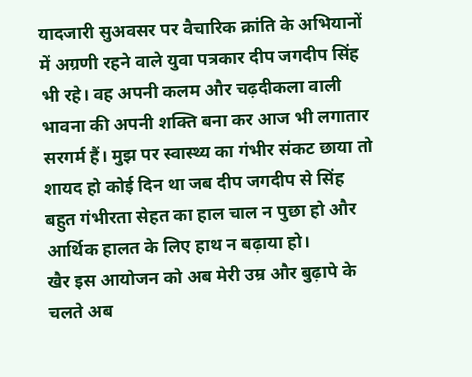यादजारी सुअवसर पर वैचारिक क्रांति के अभियानों में अग्रणी रहने वाले युवा पत्रकार दीप जगदीप सिंह भी रहे। वह अपनी कलम और चढ़दीकला वाली भावना की अपनी शक्ति बना कर आज भी लगातार सरगर्म हैं। मुझ पर स्वास्थ्य का गंभीर संकट छाया तो शायद हो कोई दिन था जब दीप जगदीप से सिंह बहुत गंभीरता सेहत का हाल चाल न पुछा हो और आर्थिक हालत के लिए हाथ न बढ़ाया हो।
खैर इस आयोजन को अब मेरी उम्र और बुढ़ापे के चलते अब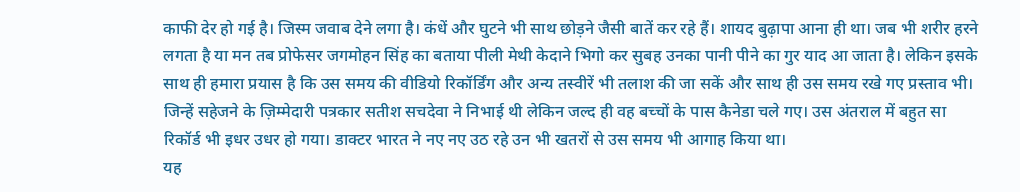काफी देर हो गई है। जिस्म जवाब देने लगा है। कंधें और घुटने भी साथ छोड़ने जैसी बातें कर रहे हैं। शायद बुढ़ापा आना ही था। जब भी शरीर हरने लगता है या मन तब प्रोफेसर जगमोहन सिंह का बताया पीली मेथी केदाने भिगो कर सुबह उनका पानी पीने का गुर याद आ जाता है। लेकिन इसके साथ ही हमारा प्रयास है कि उस समय की वीडियो रिकॉर्डिंग और अन्य तस्वीरें भी तलाश की जा सकें और साथ ही उस समय रखे गए प्रस्ताव भी। जिन्हें सहेजने के ज़िम्मेदारी पत्रकार सतीश सचदेवा ने निभाई थी लेकिन जल्द ही वह बच्चों के पास कैनेडा चले गए। उस अंतराल में बहुत सा रिकॉर्ड भी इधर उधर हो गया। डाक्टर भारत ने नए नए उठ रहे उन भी खतरों से उस समय भी आगाह किया था।
यह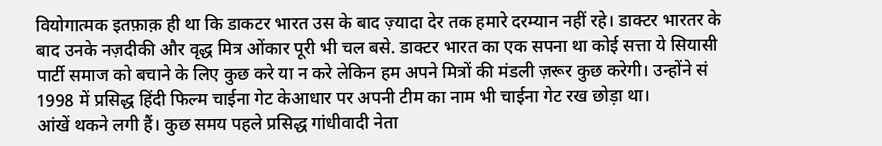वियोगात्मक इतफ़ाक़ ही था कि डाकटर भारत उस के बाद ज़्यादा देर तक हमारे दरम्यान नहीं रहे। डाक्टर भारतर के बाद उनके नज़दीकी और वृद्ध मित्र ओंकार पूरी भी चल बसे. डाक्टर भारत का एक सपना था कोई सत्ता ये सियासी पार्टी समाज को बचाने के लिए कुछ करे या न करे लेकिन हम अपने मित्रों की मंडली ज़रूर कुछ करेगी। उन्होंने सं 1998 में प्रसिद्ध हिंदी फिल्म चाईना गेट केआधार पर अपनी टीम का नाम भी चाईना गेट रख छोड़ा था।
आंखें थकने लगी हैं। कुछ समय पहले प्रसिद्ध गांधीवादी नेता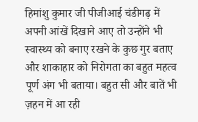हिमांशु कुमार जी पीजीआई चंडीगढ़ में अपनी आंखें दिखाने आए तो उन्होंने भी स्वास्थ्य को बनाए रखने के कुछ गुर बताए और शाकाहार को निरोगता का बहुत महत्व पूर्ण अंग भी बताया। बहुत सी और बातें भी ज़हन में आ रही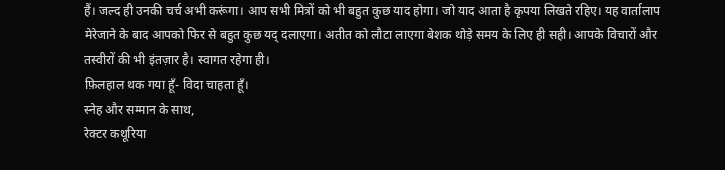हैं। जल्द ही उनकी चर्च अभी करूंगा। आप सभी मित्रों को भी बहुत कुछ याद होगा। जो याद आता है कृपया लिखते रहिए। यह वार्तालाप मेरेजाने के बाद आपको फिर से बहुत कुछ यद् दलाएगा। अतीत को लौटा लाएगा बेशक थोड़े समय के लिए ही सही। आपके विचारों और तस्वीरों की भी इंतज़ार है। स्वागत रहेगा ही।
फ़िलहाल थक गया हूँ- विदा चाहता हूँ।
स्नेह और सम्मान के साथ,
रेक्टर कथूरिया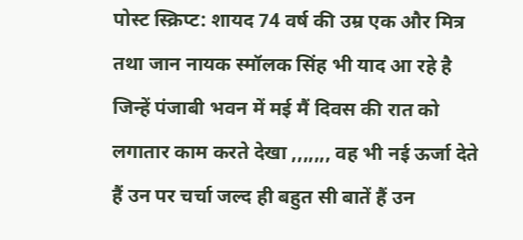पोस्ट स्क्रिप्ट: शायद 74 वर्ष की उम्र एक और मित्र तथा जान नायक स्मॉलक सिंह भी याद आ रहे है जिन्हें पंजाबी भवन में मई मैं दिवस की रात को लगातार काम करते देखा ,,,,,,, वह भी नई ऊर्जा देते हैं उन पर चर्चा जल्द ही बहुत सी बातें हैं उन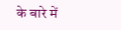के बारे में